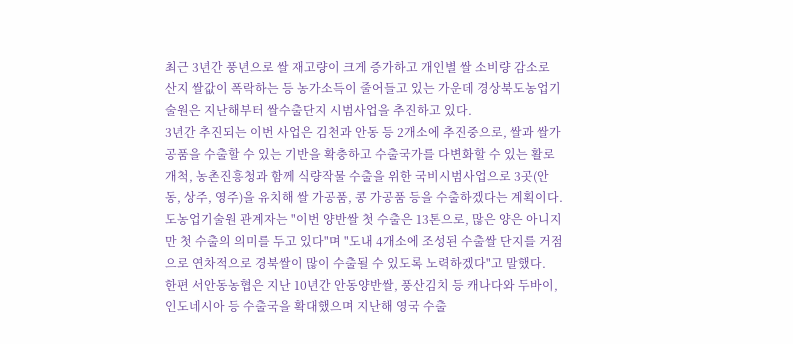최근 3년간 풍년으로 쌀 재고량이 크게 증가하고 개인별 쌀 소비량 감소로 산지 쌀값이 폭락하는 등 농가소득이 줄어들고 있는 가운데 경상북도농업기술원은 지난해부터 쌀수출단지 시범사업을 추진하고 있다.
3년간 추진되는 이번 사업은 김천과 안동 등 2개소에 추진중으로, 쌀과 쌀가공품을 수출할 수 있는 기반을 확충하고 수출국가를 다변화할 수 있는 활로 개척, 농촌진흥청과 함께 식량작물 수출을 위한 국비시범사업으로 3곳(안동, 상주, 영주)을 유치해 쌀 가공품, 콩 가공품 등을 수출하겠다는 계획이다.
도농업기술원 관계자는 "이번 양반쌀 첫 수출은 13톤으로, 많은 양은 아니지만 첫 수출의 의미를 두고 있다"며 "도내 4개소에 조성된 수출쌀 단지를 거점으로 연차적으로 경북쌀이 많이 수출될 수 있도록 노력하겠다"고 말했다.
한편 서안동농협은 지난 10년간 안동양반쌀, 풍산김치 등 캐나다와 두바이, 인도네시아 등 수출국을 확대했으며 지난해 영국 수출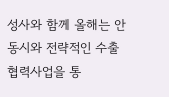성사와 함께 올해는 안동시와 전략적인 수출협력사업을 통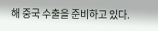해 중국 수출을 준비하고 있다.